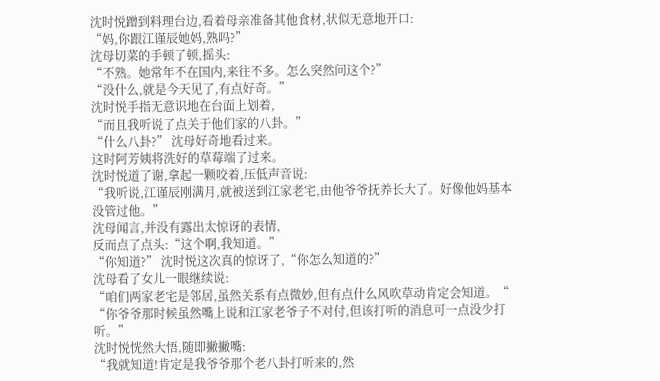沈时悦蹭到料理台边,看着母亲准备其他食材,状似无意地开口:
“妈,你跟江谨辰她妈,熟吗?”
沈母切菜的手顿了顿,摇头:
“不熟。她常年不在国内,来往不多。怎么突然问这个?”
“没什么,就是今天见了,有点好奇。”
沈时悦手指无意识地在台面上划着,
“而且我听说了点关于他们家的八卦。”
“什么八卦?” 沈母好奇地看过来。
这时阿芳姨将洗好的草莓端了过来。
沈时悦道了谢,拿起一颗咬着,压低声音说:
“我听说,江谨辰刚满月,就被送到江家老宅,由他爷爷抚养长大了。好像他妈基本没管过他。”
沈母闻言,并没有露出太惊讶的表情,
反而点了点头:“这个啊,我知道。”
“你知道?” 沈时悦这次真的惊讶了,“你怎么知道的?”
沈母看了女儿一眼继续说:
“咱们两家老宅是邻居,虽然关系有点微妙,但有点什么风吹草动肯定会知道。“
“你爷爷那时候虽然嘴上说和江家老爷子不对付,但该打听的消息可一点没少打听。”
沈时悦恍然大悟,随即撇撇嘴:
“我就知道!肯定是我爷爷那个老八卦打听来的,然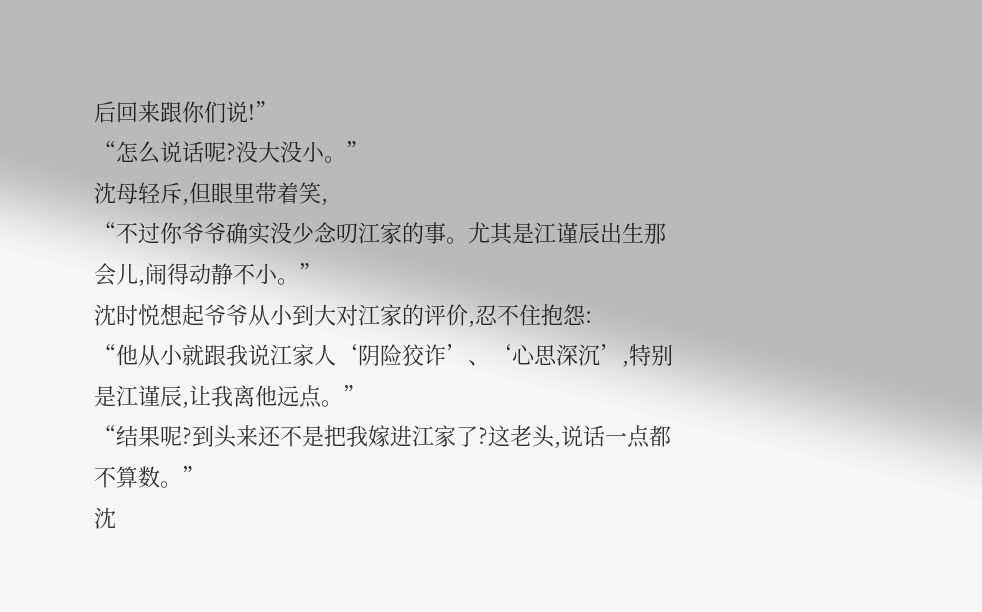后回来跟你们说!”
“怎么说话呢?没大没小。”
沈母轻斥,但眼里带着笑,
“不过你爷爷确实没少念叨江家的事。尤其是江谨辰出生那会儿,闹得动静不小。”
沈时悦想起爷爷从小到大对江家的评价,忍不住抱怨:
“他从小就跟我说江家人‘阴险狡诈’、‘心思深沉’,特别是江谨辰,让我离他远点。”
“结果呢?到头来还不是把我嫁进江家了?这老头,说话一点都不算数。”
沈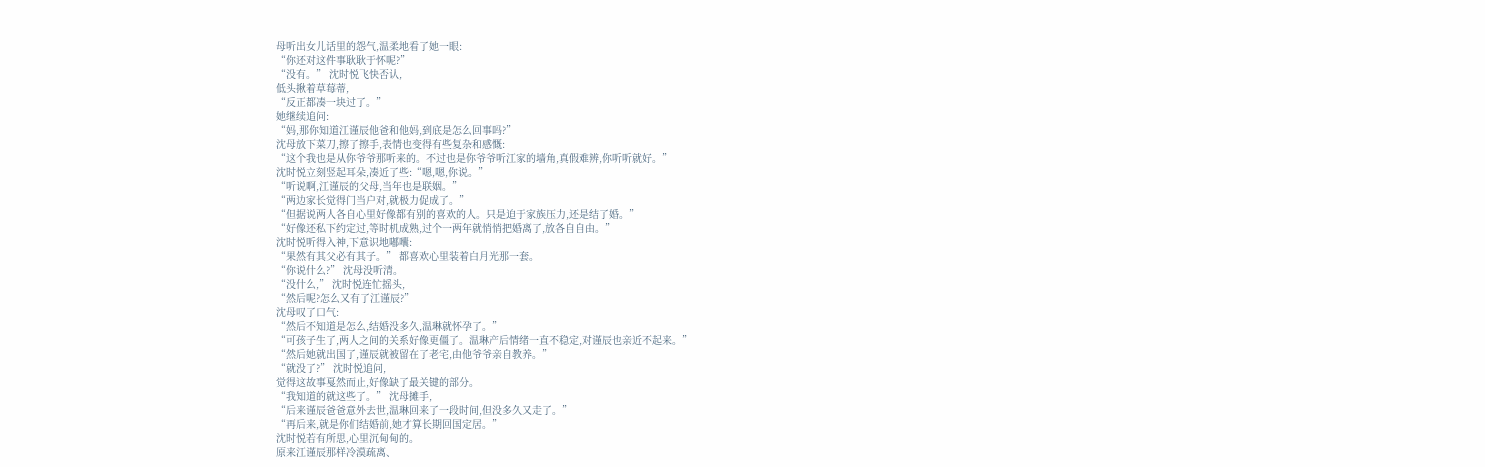母听出女儿话里的怨气,温柔地看了她一眼:
“你还对这件事耿耿于怀呢?”
“没有。” 沈时悦飞快否认,
低头揪着草莓蒂,
“反正都凑一块过了。”
她继续追问:
“妈,那你知道江谨辰他爸和他妈,到底是怎么回事吗?”
沈母放下菜刀,擦了擦手,表情也变得有些复杂和感慨:
“这个我也是从你爷爷那听来的。不过也是你爷爷听江家的墙角,真假难辨,你听听就好。”
沈时悦立刻竖起耳朵,凑近了些:“嗯,嗯,你说。”
“听说啊,江谨辰的父母,当年也是联姻。”
“两边家长觉得门当户对,就极力促成了。”
“但据说两人各自心里好像都有别的喜欢的人。只是迫于家族压力,还是结了婚。”
“好像还私下约定过,等时机成熟,过个一两年就悄悄把婚离了,放各自自由。”
沈时悦听得入神,下意识地嘟囔:
“果然有其父必有其子。” 都喜欢心里装着白月光那一套。
“你说什么?” 沈母没听清。
“没什么,” 沈时悦连忙摇头,
“然后呢?怎么又有了江谨辰?”
沈母叹了口气:
“然后不知道是怎么,结婚没多久,温琳就怀孕了。”
“可孩子生了,两人之间的关系好像更僵了。温琳产后情绪一直不稳定,对谨辰也亲近不起来。”
“然后她就出国了,谨辰就被留在了老宅,由他爷爷亲自教养。”
“就没了?” 沈时悦追问,
觉得这故事戛然而止,好像缺了最关键的部分。
“我知道的就这些了。” 沈母摊手,
“后来谨辰爸爸意外去世,温琳回来了一段时间,但没多久又走了。”
“再后来,就是你们结婚前,她才算长期回国定居。”
沈时悦若有所思,心里沉甸甸的。
原来江谨辰那样冷漠疏离、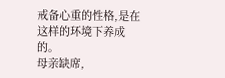戒备心重的性格,是在这样的环境下养成的。
母亲缺席,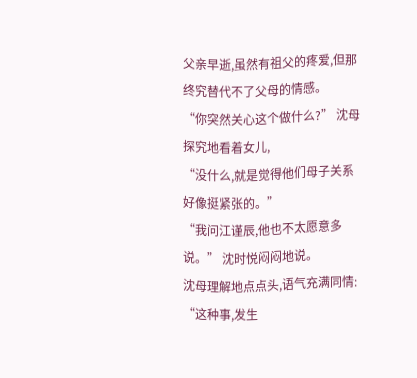父亲早逝,虽然有祖父的疼爱,但那终究替代不了父母的情感。
“你突然关心这个做什么?” 沈母探究地看着女儿,
“没什么,就是觉得他们母子关系好像挺紧张的。”
“我问江谨辰,他也不太愿意多说。” 沈时悦闷闷地说。
沈母理解地点点头,语气充满同情:
“这种事,发生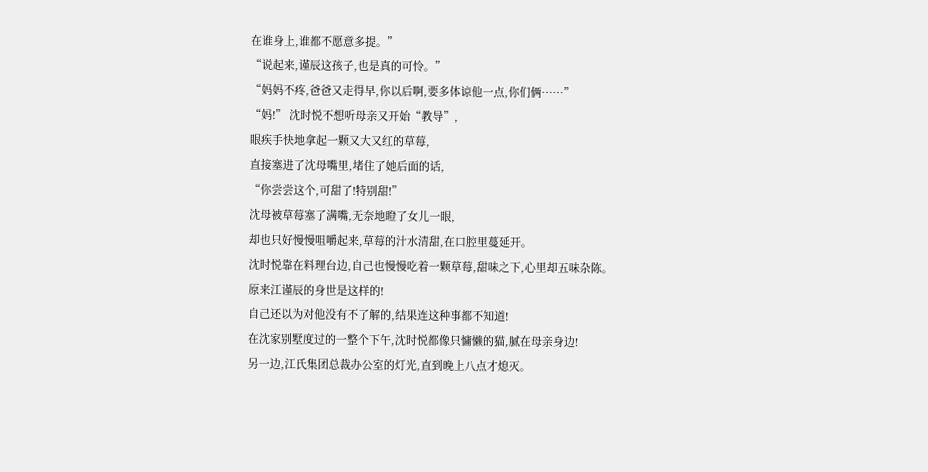在谁身上,谁都不愿意多提。”
“说起来,谨辰这孩子,也是真的可怜。”
“妈妈不疼,爸爸又走得早,你以后啊,要多体谅他一点,你们俩……”
“妈!” 沈时悦不想听母亲又开始“教导”,
眼疾手快地拿起一颗又大又红的草莓,
直接塞进了沈母嘴里,堵住了她后面的话,
“你尝尝这个,可甜了!特别甜!”
沈母被草莓塞了满嘴,无奈地瞪了女儿一眼,
却也只好慢慢咀嚼起来,草莓的汁水清甜,在口腔里蔓延开。
沈时悦靠在料理台边,自己也慢慢吃着一颗草莓,甜味之下,心里却五味杂陈。
原来江谨辰的身世是这样的!
自己还以为对他没有不了解的,结果连这种事都不知道!
在沈家别墅度过的一整个下午,沈时悦都像只慵懒的猫,腻在母亲身边!
另一边,江氏集团总裁办公室的灯光,直到晚上八点才熄灭。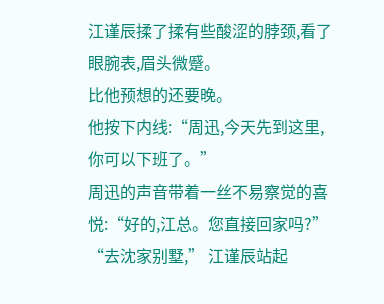江谨辰揉了揉有些酸涩的脖颈,看了眼腕表,眉头微蹙。
比他预想的还要晚。
他按下内线:“周迅,今天先到这里,你可以下班了。”
周迅的声音带着一丝不易察觉的喜悦:“好的,江总。您直接回家吗?”
“去沈家别墅,” 江谨辰站起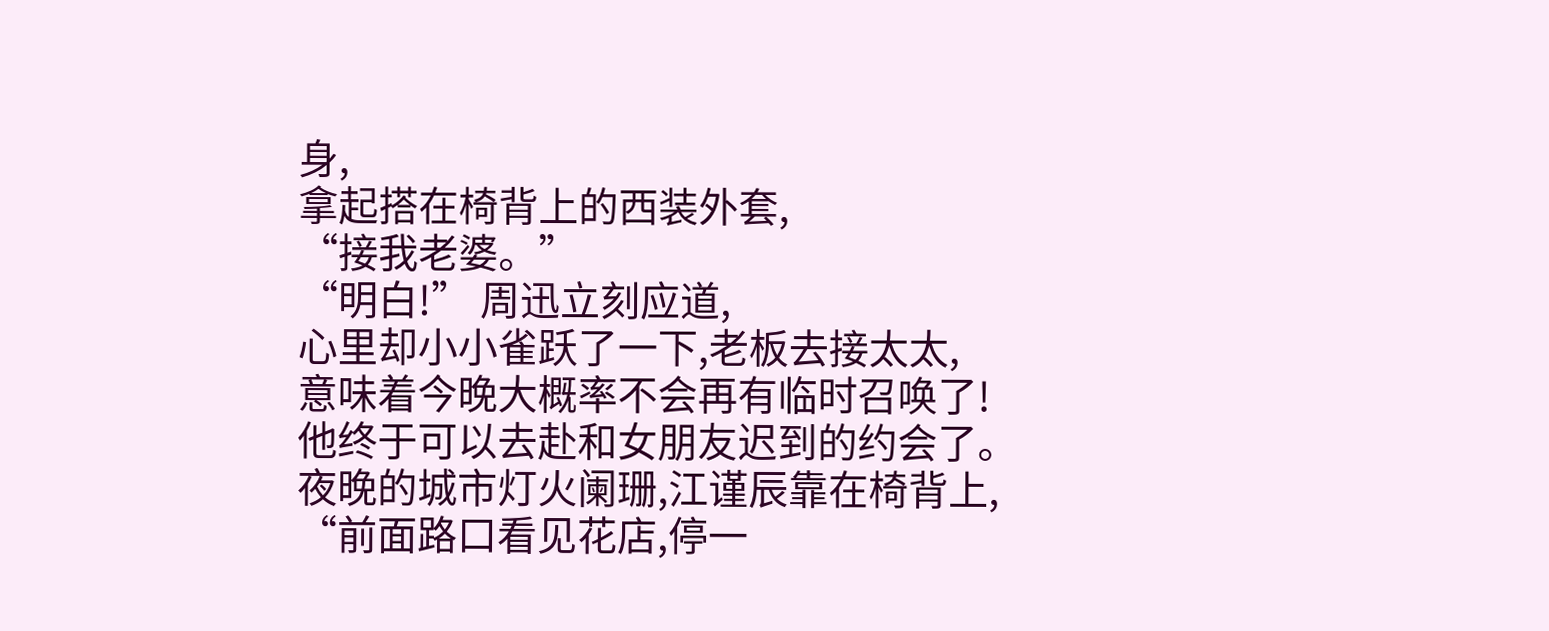身,
拿起搭在椅背上的西装外套,
“接我老婆。”
“明白!” 周迅立刻应道,
心里却小小雀跃了一下,老板去接太太,
意味着今晚大概率不会再有临时召唤了!
他终于可以去赴和女朋友迟到的约会了。
夜晚的城市灯火阑珊,江谨辰靠在椅背上,
“前面路口看见花店,停一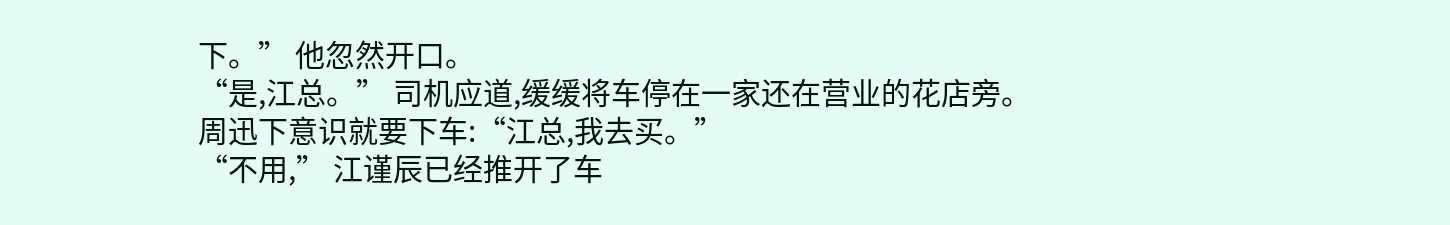下。” 他忽然开口。
“是,江总。” 司机应道,缓缓将车停在一家还在营业的花店旁。
周迅下意识就要下车:“江总,我去买。”
“不用,” 江谨辰已经推开了车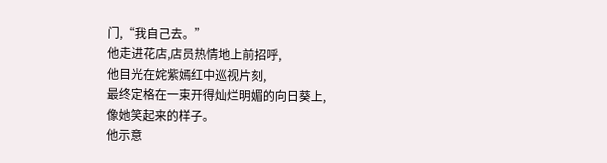门,“我自己去。”
他走进花店,店员热情地上前招呼,
他目光在姹紫嫣红中巡视片刻,
最终定格在一束开得灿烂明媚的向日葵上,
像她笑起来的样子。
他示意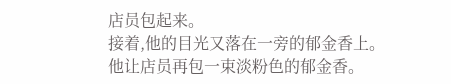店员包起来。
接着,他的目光又落在一旁的郁金香上。
他让店员再包一束淡粉色的郁金香。